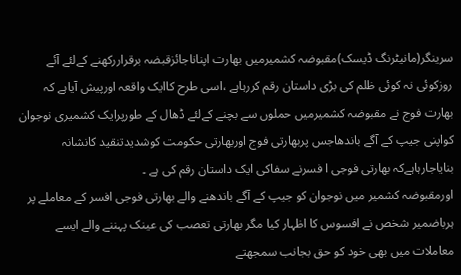سرینگر(مانیٹرنگ ڈیسک)مقبوضہ کشمیرمیں بھارت اپناناجائزقبضہ برقراررکھنے کےلئے آئے روزکوئی نہ کوئی ظلم کی بڑی داستان رقم کررہاہے ،اسی طرح کاایک واقعہ اورپیش آیاہے کہ بھارت فوج نے مقبوضہ کشمیرمیں حملوں سے بچنے کےلئے ڈھال کے طورپرایک کشمیری نوجوان کواپنی جیپ کے آگے باندھاجس پربھارتی فوج اوربھارتی حکومت کوشدیدتنقید کانشانہ بنایاجارہاہےکہ بھارتی فوجی ا فسرنے سفاکی ایک داستان رقم کی ہے ۔
اورمقبوضہ کشمیر میں نوجوان کو جیپ کے آگے باندھنے والے بھارتی فوجی افسر کے معاملے پر ہرباضمیر شخص نے افسوس کا اظہار کیا مگر بھارتی تعصب کی عینک پہننے والے ایسے معاملات میں بھی خود کو حق بجانب سمجھتے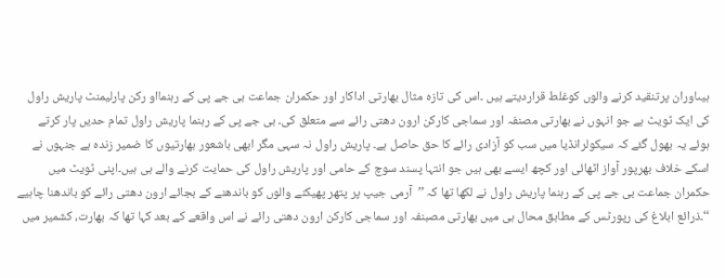ہیںاوران پرتنقید کرنے والوں کوغلط قراردیتے ہیں ۔اس کی تازہ مثال بھارتی اداکار اور حکمران جماعت بی جے پی کے رہنمااو رکن پارلیمنٹ پاریش راول کی ایک ٹویٹ ہے جو انہوں نے بھارتی مصنفہ اور سماجی کارکن ارون دھتی رائے سے متعلق کی۔ بی جے پی کے رہنما پاریش راول تمام حدیں پار کرتے ہوئے یہ بھول گئے کہ سیکولرانڈیا میں سب کو آزادی رائے کا حق حاصل ہے۔ پاریش راول نہ سہی مگر ابھی باشعور بھارتیوں کا ضمیر زندہ ہے جنہوں نے اسکے خلاف بھرپور آواز اٹھائی اور کچھ ایسے بھی ہیں جو انتہا پسند سوچ کے حامی اور پاریش راول کی حمایت کرنے والے ہی ہیں۔اپنی ٹویٹ میں حکمران جماعت بی جے پی کے رہنما پاریش راول نے لکھا تھا کہ ’’آرمی جیپ پر پتھر پھیکنے والوں کو باندھنے کے بجائے ارون دھتی رائے کو باندھنا چاہیے ‘‘۔ذرائع ابلاغ کی رپورٹس کے مطابق محال ہی میں بھارتی مصبنفہ اور سماجی کارکن ارون دھتی رائے نے اس واقعے کے بعد کہا تھا کہ بھارت، کشمیر میں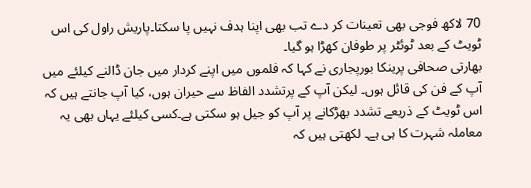70 لاکھ فوجی بھی تعینات کر دے تب بھی اپنا ہدف نہیں پا سکتا۔پاریش راول کی اس ٹویٹ کے بعد ٹوئٹر پر طوفان کھڑا ہو گیا۔
بھارتی صحافی پرینکا بورپجاری نے کہا کہ فلموں میں اپنے کردار میں جان ڈالنے کیلئے میں آپ کے فن کی قائل ہوں۔ لیکن آپ کے پرتشدد الفاظ سے حیران ہوں، کیا آپ جانتے ہیں کہ اس ٹویٹ کے ذریعے تشدد بھڑکانے پر آپ کو جیل ہو سکتی ہے۔کسی کیلئے یہاں بھی یہ معاملہ شہرت کا ہی ہے۔ لکھتی ہیں کہ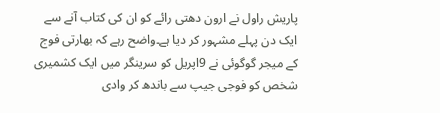پاریش راول نے ارون دھتی رائے کو ان کی کتاب آنے سے ایک دن پہلے مشہور کر دیا ہے۔واضح رہے کہ بھارتی فوج کے میجر گوگوئی نے 9اپریل کو سرینگر میں ایک کشمیری شخص کو فوجی جیپ سے باندھ کر وادی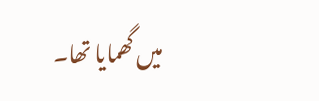میں گھمایا تھا۔